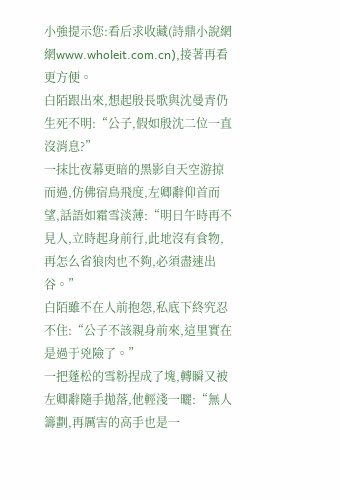小強提示您:看后求收藏(詩鼎小說網網www.wholeit.com.cn),接著再看更方便。
白陌跟出來,想起殷長歌與沈曼青仍生死不明:“公子,假如殷沈二位一直沒消息?”
一抹比夜幕更暗的黑影自天空游掠而過,仿佛宿鳥飛度,左卿辭仰首而望,話語如霜雪淡薄:“明日午時再不見人,立時起身前行,此地沒有食物,再怎么省狼肉也不夠,必須盡速出谷。”
白陌雖不在人前抱怨,私底下終究忍不住:“公子不該親身前來,這里實在是過于兇險了。”
一把蓬松的雪粉捏成了塊,轉瞬又被左卿辭隨手拋落,他輕淺一曬:“無人籌劃,再厲害的高手也是一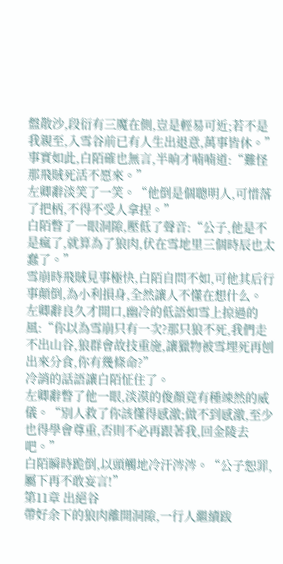盤散沙,段衍有三魔在側,豈是輕易可近;若不是我親至,入雪谷前已有人生出退意,萬事皆休。”
事實如此,白陌確也無言,半晌才喃喃道:“難怪那飛賊死活不愿來。”
左卿辭淡笑了一笑。“他倒是個聰明人,可惜落了把柄,不得不受人拿捏。”
白陌瞥了一眼洞隙,壓低了聲音:“公子,他是不是瘋了,就算為了狼肉,伏在雪地里三個時辰也太蠢了。”
雪崩時飛賊見事極快,白陌自問不如,可他其后行事顛倒,為小利損身,全然讓人不懂在想什么。
左卿辭良久才開口,幽冷的低語如雪上掠過的風:“你以為雪崩只有一次?那只狼不死,我們走不出山谷,狼群會故技重施,讓獵物被雪埋死再刨出來分食,你有幾條命?”
冷誚的話語讓白陌怔住了。
左卿辭瞥了他一眼,淡漠的俊顏竟有種竦然的威儀。“別人救了你該懂得感激;做不到感激,至少也得學會尊重,否則不必再跟著我,回金陵去吧。”
白陌瞬時跪倒,以頭觸地冷汗涔涔。“公子恕罪,屬下再不敢妄言!”
第11章 出絕谷
帶好余下的狼肉離開洞隙,一行人繼續跋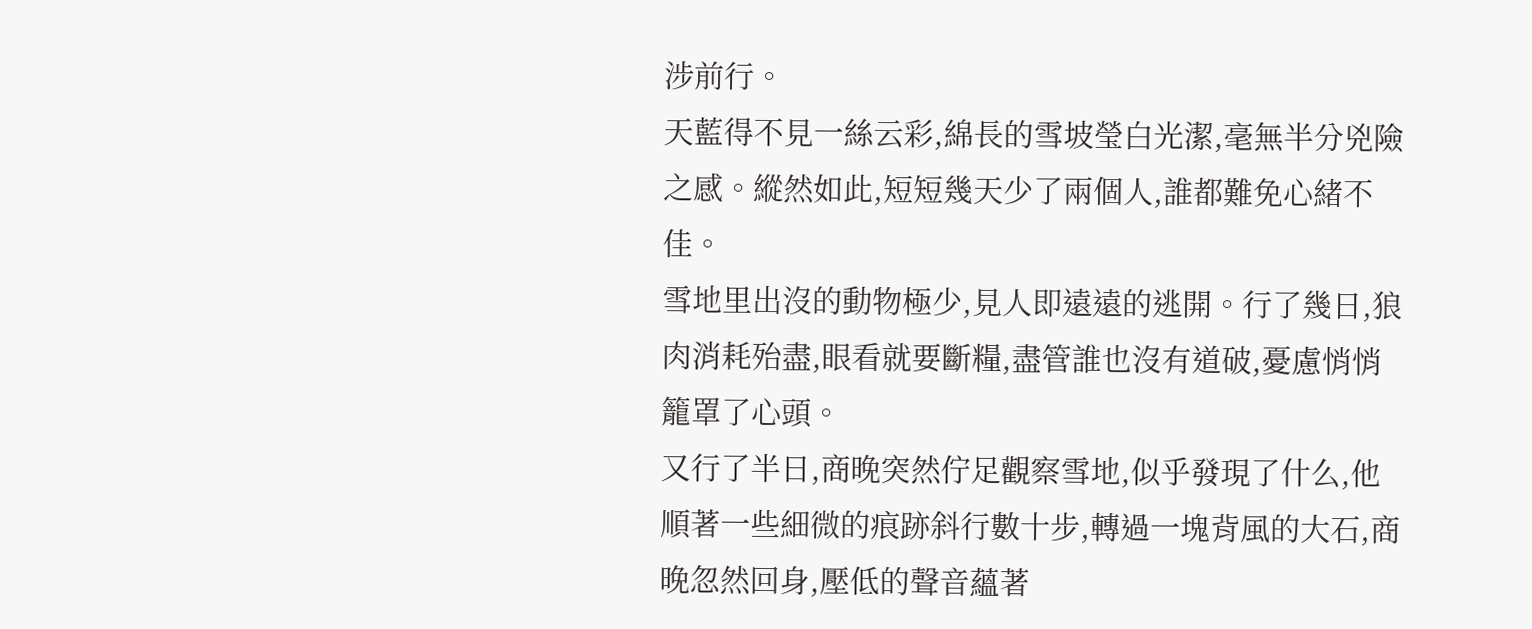涉前行。
天藍得不見一絲云彩,綿長的雪坡瑩白光潔,毫無半分兇險之感。縱然如此,短短幾天少了兩個人,誰都難免心緒不佳。
雪地里出沒的動物極少,見人即遠遠的逃開。行了幾日,狼肉消耗殆盡,眼看就要斷糧,盡管誰也沒有道破,憂慮悄悄籠罩了心頭。
又行了半日,商晚突然佇足觀察雪地,似乎發現了什么,他順著一些細微的痕跡斜行數十步,轉過一塊背風的大石,商晚忽然回身,壓低的聲音蘊著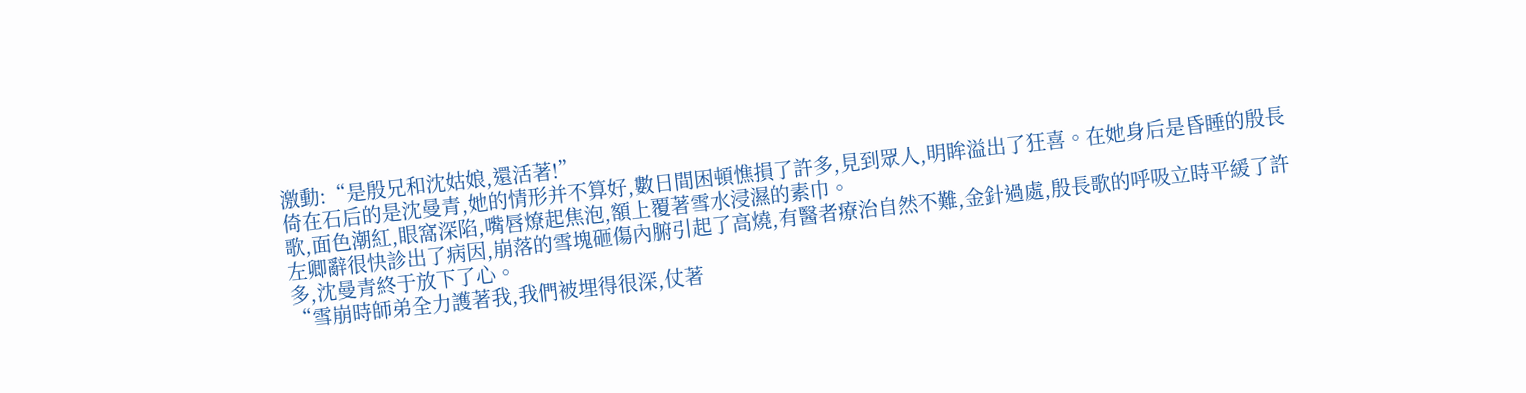激動:“是殷兄和沈姑娘,還活著!”
倚在石后的是沈曼青,她的情形并不算好,數日間困頓憔損了許多,見到眾人,明眸溢出了狂喜。在她身后是昏睡的殷長歌,面色潮紅,眼窩深陷,嘴唇燎起焦泡,額上覆著雪水浸濕的素巾。
左卿辭很快診出了病因,崩落的雪塊砸傷內腑引起了高燒,有醫者療治自然不難,金針過處,殷長歌的呼吸立時平緩了許多,沈曼青終于放下了心。
“雪崩時師弟全力護著我,我們被埋得很深,仗著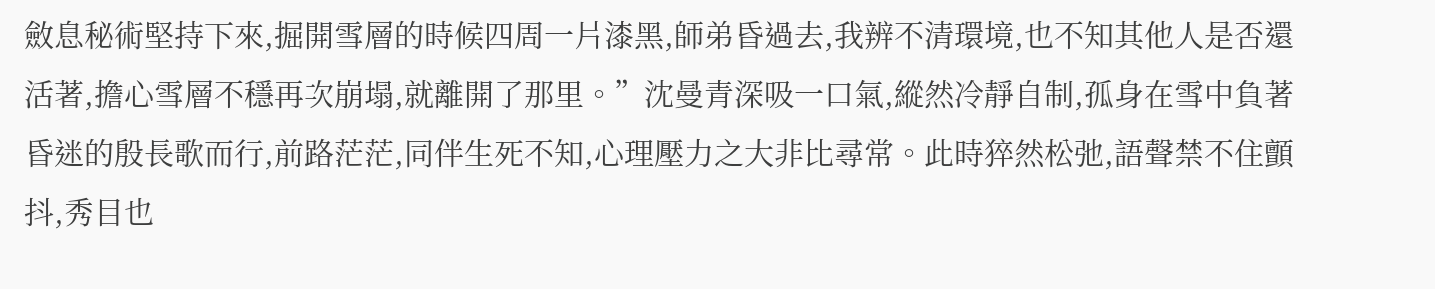斂息秘術堅持下來,掘開雪層的時候四周一片漆黑,師弟昏過去,我辨不清環境,也不知其他人是否還活著,擔心雪層不穩再次崩塌,就離開了那里。”沈曼青深吸一口氣,縱然冷靜自制,孤身在雪中負著昏迷的殷長歌而行,前路茫茫,同伴生死不知,心理壓力之大非比尋常。此時猝然松弛,語聲禁不住顫抖,秀目也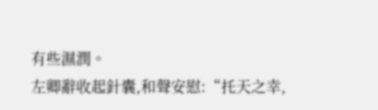有些濕潤。
左卿辭收起針囊,和聲安慰:“托天之幸,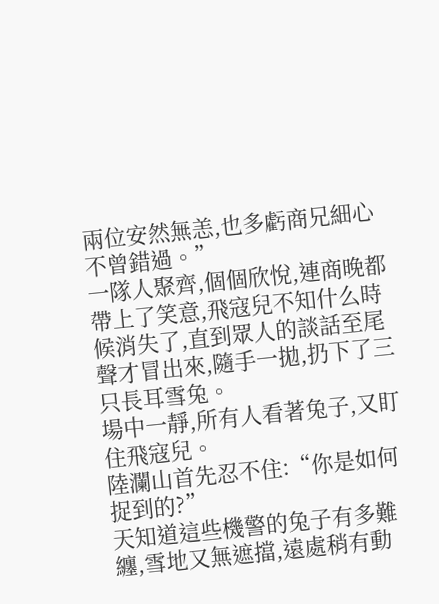兩位安然無恙,也多虧商兄細心不曾錯過。”
一隊人聚齊,個個欣悅,連商晚都帶上了笑意,飛寇兒不知什么時候消失了,直到眾人的談話至尾聲才冒出來,隨手一拋,扔下了三只長耳雪兔。
場中一靜,所有人看著兔子,又盯住飛寇兒。
陸瀾山首先忍不住:“你是如何捉到的?”
天知道這些機警的兔子有多難纏,雪地又無遮擋,遠處稍有動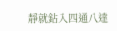靜就鉆入四通八達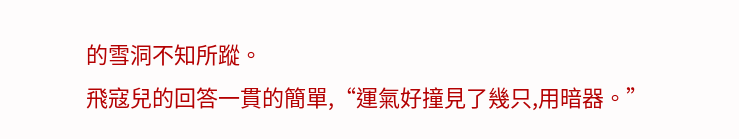的雪洞不知所蹤。
飛寇兒的回答一貫的簡單,“運氣好撞見了幾只,用暗器。”